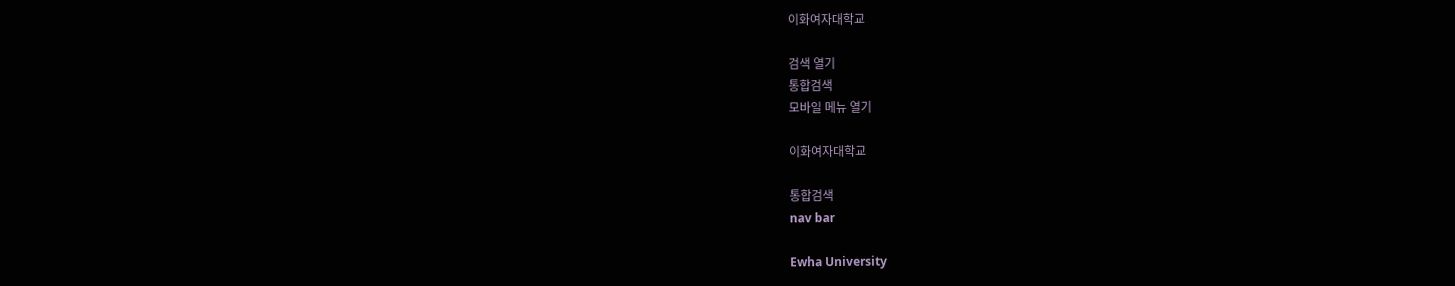이화여자대학교

검색 열기
통합검색
모바일 메뉴 열기

이화여자대학교

통합검색
nav bar

Ewha University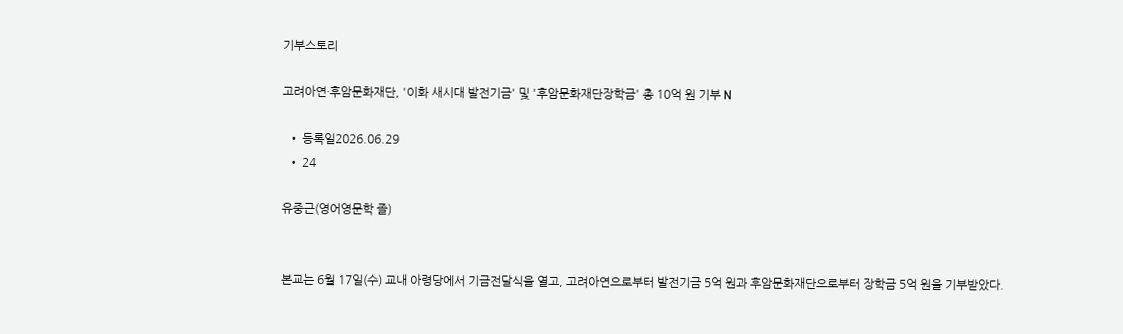기부스토리

고려아연·후암문화재단, '이화 새시대 발전기금' 및 '후암문화재단장학금' 총 10억 원 기부 N

  • 등록일2026.06.29
  • 24

유중근(영어영문학 졸)


본교는 6월 17일(수) 교내 아령당에서 기금전달식을 열고, 고려아연으로부터 발전기금 5억 원과 후암문화재단으로부터 장학금 5억 원을 기부받았다.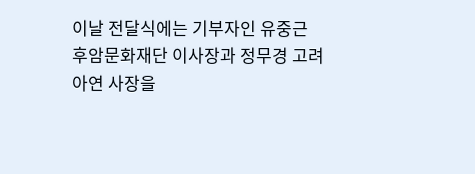이날 전달식에는 기부자인 유중근 후암문화재단 이사장과 정무경 고려아연 사장을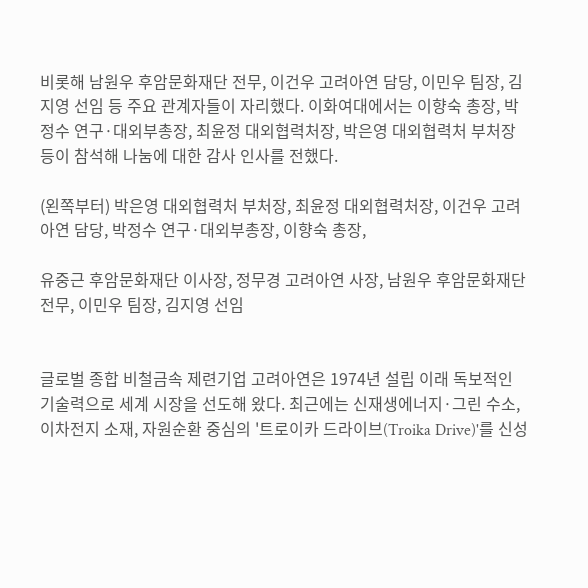비롯해 남원우 후암문화재단 전무, 이건우 고려아연 담당, 이민우 팀장, 김지영 선임 등 주요 관계자들이 자리했다. 이화여대에서는 이향숙 총장, 박정수 연구·대외부총장, 최윤정 대외협력처장, 박은영 대외협력처 부처장 등이 참석해 나눔에 대한 감사 인사를 전했다.

(왼쪽부터) 박은영 대외협력처 부처장, 최윤정 대외협력처장, 이건우 고려아연 담당, 박정수 연구·대외부총장, 이향숙 총장,

유중근 후암문화재단 이사장, 정무경 고려아연 사장, 남원우 후암문화재단 전무, 이민우 팀장, 김지영 선임


글로벌 종합 비철금속 제련기업 고려아연은 1974년 설립 이래 독보적인 기술력으로 세계 시장을 선도해 왔다. 최근에는 신재생에너지·그린 수소, 이차전지 소재, 자원순환 중심의 '트로이카 드라이브(Troika Drive)'를 신성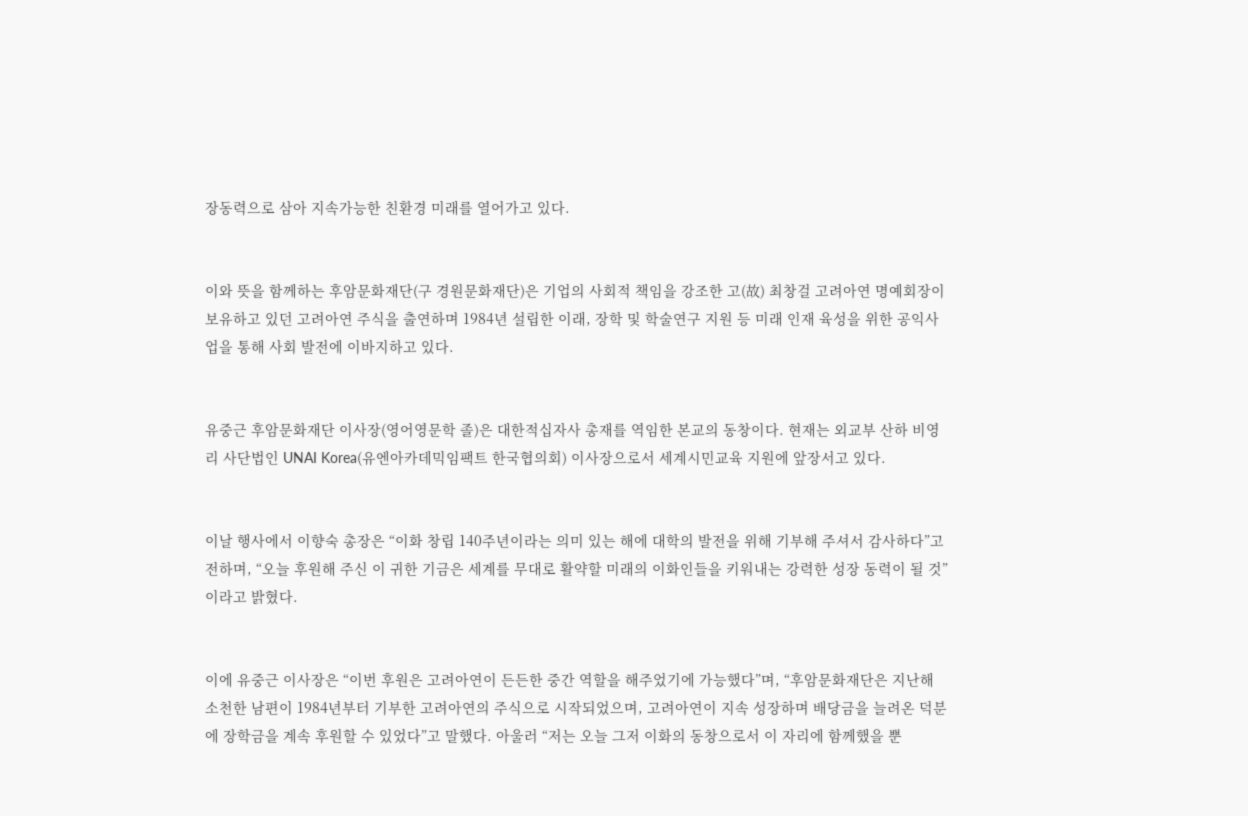장동력으로 삼아 지속가능한 친환경 미래를 열어가고 있다.


이와 뜻을 함께하는 후암문화재단(구 경원문화재단)은 기업의 사회적 책임을 강조한 고(故) 최창걸 고려아연 명예회장이 보유하고 있던 고려아연 주식을 출연하며 1984년 설립한 이래, 장학 및 학술연구 지원 등 미래 인재 육성을 위한 공익사업을 통해 사회 발전에 이바지하고 있다.


유중근 후암문화재단 이사장(영어영문학 졸)은 대한적십자사 총재를 역임한 본교의 동창이다. 현재는 외교부 산하 비영리 사단법인 UNAI Korea(유엔아카데믹임팩트 한국협의회) 이사장으로서 세계시민교육 지원에 앞장서고 있다.


이날 행사에서 이향숙 총장은 “이화 창립 140주년이라는 의미 있는 해에 대학의 발전을 위해 기부해 주셔서 감사하다”고 전하며, “오늘 후원해 주신 이 귀한 기금은 세계를 무대로 활약할 미래의 이화인들을 키워내는 강력한 성장 동력이 될 것”이라고 밝혔다.


이에 유중근 이사장은 “이번 후원은 고려아연이 든든한 중간 역할을 해주었기에 가능했다”며, “후암문화재단은 지난해 소천한 남편이 1984년부터 기부한 고려아연의 주식으로 시작되었으며, 고려아연이 지속 성장하며 배당금을 늘려온 덕분에 장학금을 계속 후원할 수 있었다”고 말했다. 아울러 “저는 오늘 그저 이화의 동창으로서 이 자리에 함께했을 뿐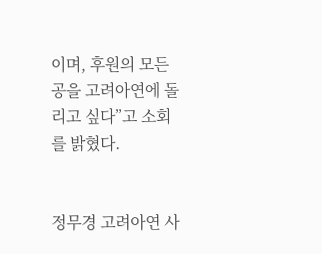이며, 후원의 모든 공을 고려아연에 돌리고 싶다”고 소회를 밝혔다.


정무경 고려아연 사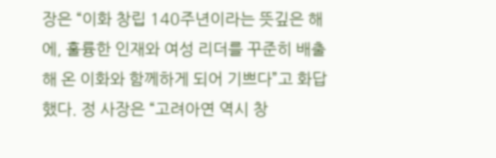장은 “이화 창립 140주년이라는 뜻깊은 해에, 훌륭한 인재와 여성 리더를 꾸준히 배출해 온 이화와 함께하게 되어 기쁘다”고 화답했다. 정 사장은 “고려아연 역시 창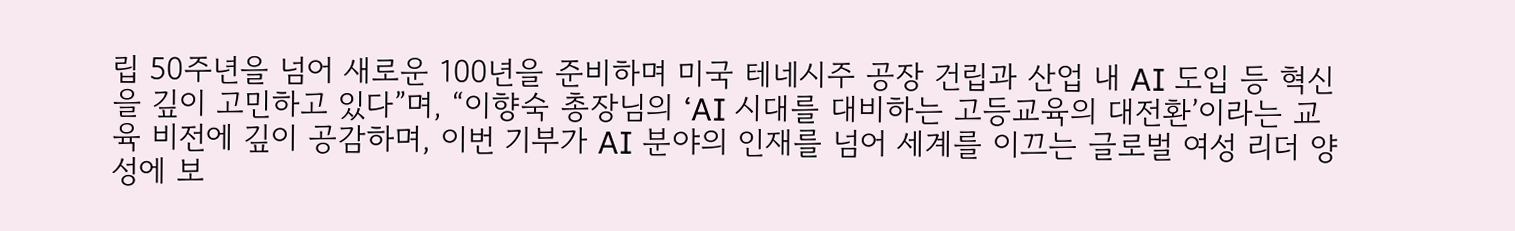립 50주년을 넘어 새로운 100년을 준비하며 미국 테네시주 공장 건립과 산업 내 AI 도입 등 혁신을 깊이 고민하고 있다”며, “이향숙 총장님의 ‘AI 시대를 대비하는 고등교육의 대전환’이라는 교육 비전에 깊이 공감하며, 이번 기부가 AI 분야의 인재를 넘어 세계를 이끄는 글로벌 여성 리더 양성에 보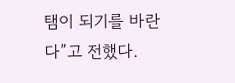탬이 되기를 바란다”고 전했다.